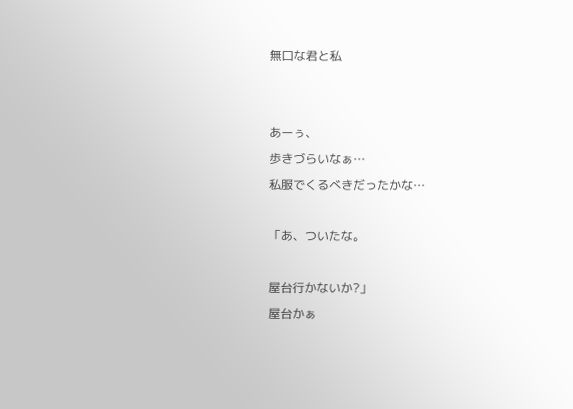無口な君と私


あーぅ、
歩きづらいなぁ…
私服でくるべきだったかな…

「あ、ついたな。

屋台行かないか?」
屋台かぁ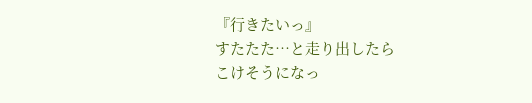『行きたいっ』
すたたた…と走り出したら
こけそうになっ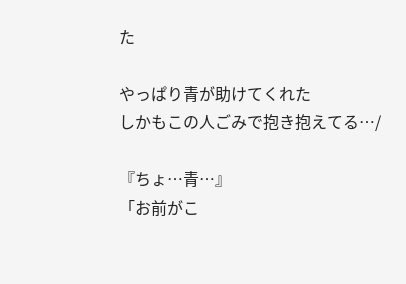た

やっぱり青が助けてくれた
しかもこの人ごみで抱き抱えてる…/

『ちょ…青…』
「お前がこ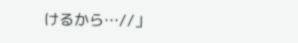けるから…//」